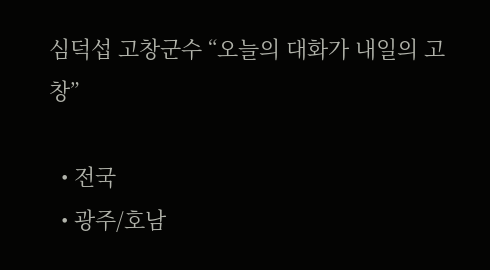심덕섭 고창군수 “오늘의 대화가 내일의 고창”

  • 전국
  • 광주/호남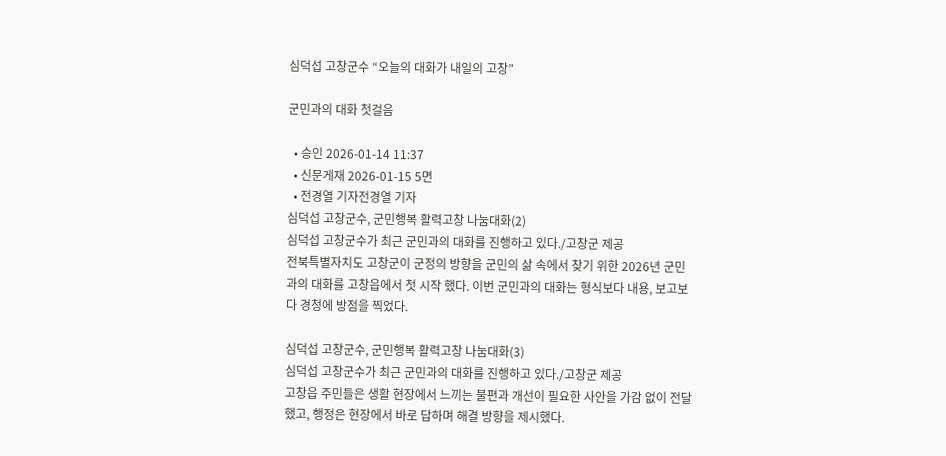심덕섭 고창군수 “오늘의 대화가 내일의 고창”

군민과의 대화 첫걸음

  • 승인 2026-01-14 11:37
  • 신문게재 2026-01-15 5면
  • 전경열 기자전경열 기자
심덕섭 고창군수, 군민행복 활력고창 나눔대화(2)
심덕섭 고창군수가 최근 군민과의 대화를 진행하고 있다./고창군 제공
전북특별자치도 고창군이 군정의 방향을 군민의 삶 속에서 찾기 위한 2026년 군민과의 대화를 고창읍에서 첫 시작 했다. 이번 군민과의 대화는 형식보다 내용, 보고보다 경청에 방점을 찍었다.

심덕섭 고창군수, 군민행복 활력고창 나눔대화(3)
심덕섭 고창군수가 최근 군민과의 대화를 진행하고 있다./고창군 제공
고창읍 주민들은 생활 현장에서 느끼는 불편과 개선이 필요한 사안을 가감 없이 전달했고, 행정은 현장에서 바로 답하며 해결 방향을 제시했다.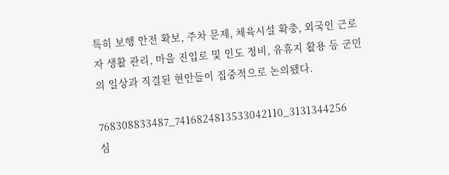특히 보행 안전 확보, 주차 문제, 체육시설 확충, 외국인 근로자 생활 관리, 마을 진입로 및 인도 정비, 유휴지 활용 등 군민의 일상과 직결된 현안들이 집중적으로 논의됐다.

768308833487_7416824813533042110_3131344256
심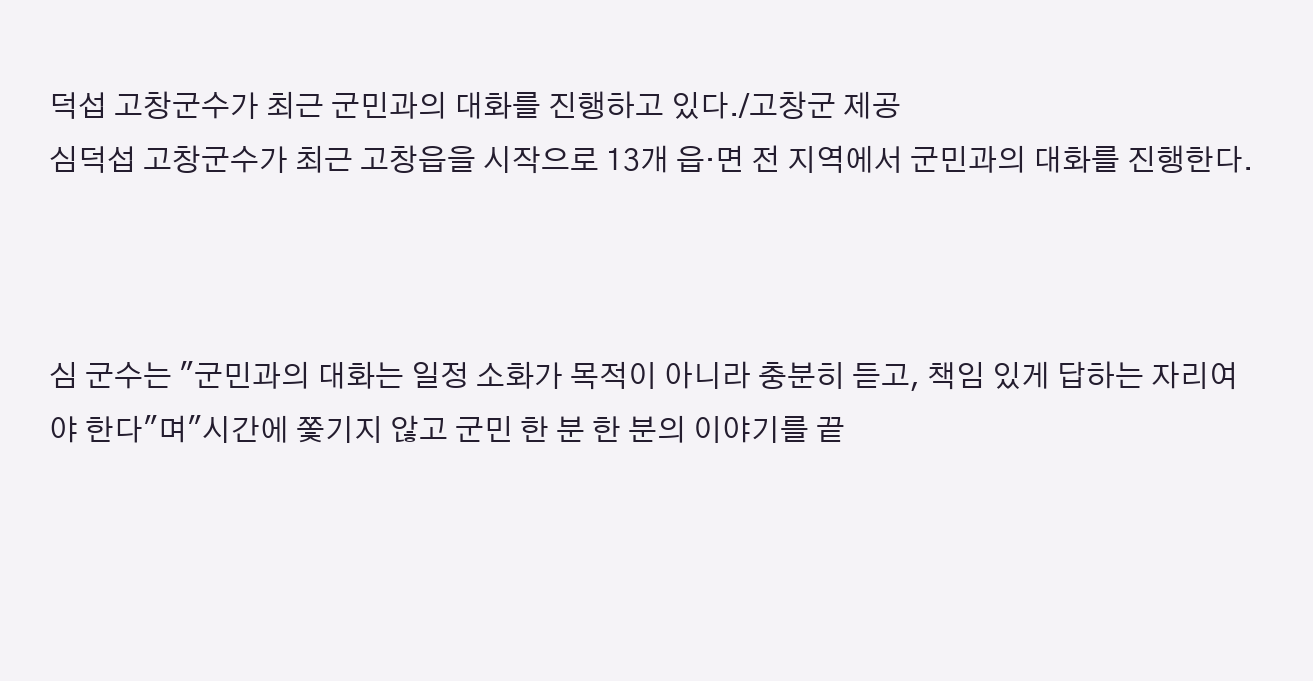덕섭 고창군수가 최근 군민과의 대화를 진행하고 있다./고창군 제공
심덕섭 고창군수가 최근 고창읍을 시작으로 13개 읍·면 전 지역에서 군민과의 대화를 진행한다.



심 군수는 "군민과의 대화는 일정 소화가 목적이 아니라 충분히 듣고, 책임 있게 답하는 자리여야 한다"며"시간에 쫓기지 않고 군민 한 분 한 분의 이야기를 끝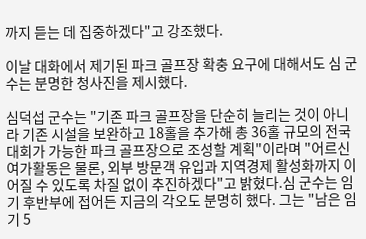까지 듣는 데 집중하겠다"고 강조했다.

이날 대화에서 제기된 파크 골프장 확충 요구에 대해서도 심 군수는 분명한 청사진을 제시했다.

심덕섭 군수는 "기존 파크 골프장을 단순히 늘리는 것이 아니라 기존 시설을 보완하고 18홀을 추가해 총 36홀 규모의 전국대회가 가능한 파크 골프장으로 조성할 계획"이라며 "어르신 여가활동은 물론, 외부 방문객 유입과 지역경제 활성화까지 이어질 수 있도록 차질 없이 추진하겠다"고 밝혔다.심 군수는 임기 후반부에 접어든 지금의 각오도 분명히 했다. 그는 "남은 임기 5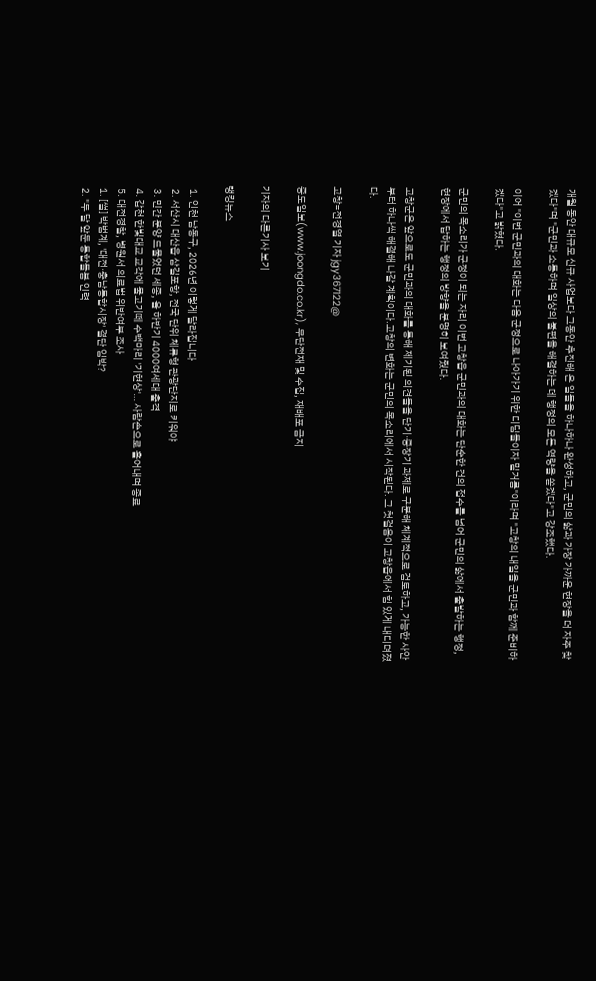개월 동안 대규모 신규 사업보다 그동안 추진해 온 일들을 하나하나 완성하고, 군민의 삶과 가장 가까운 현장을 더 자주 찾겠다"며 "군민과 소통하며 일상의 불편을 해결하는 데 행정의 모든 역량을 쏟겠다"고 강조했다.

이어 "이번 군민과의 대화는 다음 군정으로 나아가기 위한 디딤돌이자 밑거름"이라며 "고창의 내일을 군민과 함께 준비하겠다"고 밝혔다.

군민의 목소리가 군정이 되는 자리 이번 고창읍 군민과의 대화는 단순한 건의 접수를 넘어 군민의 삶에서 출발하는 행정, 현장에서 답하는 행정의 방향을 분명히 보여줬다.

고창군은 앞으로도 군민과의 대화를 통해 제기된 의견들을 단기·중장기 과제로 구분해 체계적으로 검토하고, 가능한 사안부터 하나씩 해결해 나갈 계획이다.고창의 변화는 군민의 목소리에서 시작된다. 그 첫걸음이 고창읍에서 힘 있게 내디뎌졌다.

고창=전경열 기자 jgy367122@

중도일보(www.joongdo.co.kr), 무단전재 및 수집, 재배포 금지

기자의 다른기사 보기

랭킹뉴스

  1. 인천 남동구, 2026년 이렇게 달라집니다
  2. 서산시 대산읍 삼길포항, 전국 단위 체류형 관광단지로 키워야
  3. 민간 분양 드물었던 세종, 올 하반기 4000여세대 출격
  4. 갑천 한빛대교 교각에 물고기떼 수백마리 '기현상'… 사람손으로 흩어내며 종료
  5. 대전경찰, 병원서 의료법 위반여부 조사
  1. [썰] 박범계, '대전·충남통합시장' 결단 임박?
  2. "두 달 앞둔 통합돌봄 인력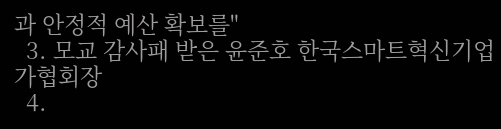과 안정적 예산 확보를"
  3. 모교 감사패 받은 윤준호 한국스마트혁신기업가협회장
  4.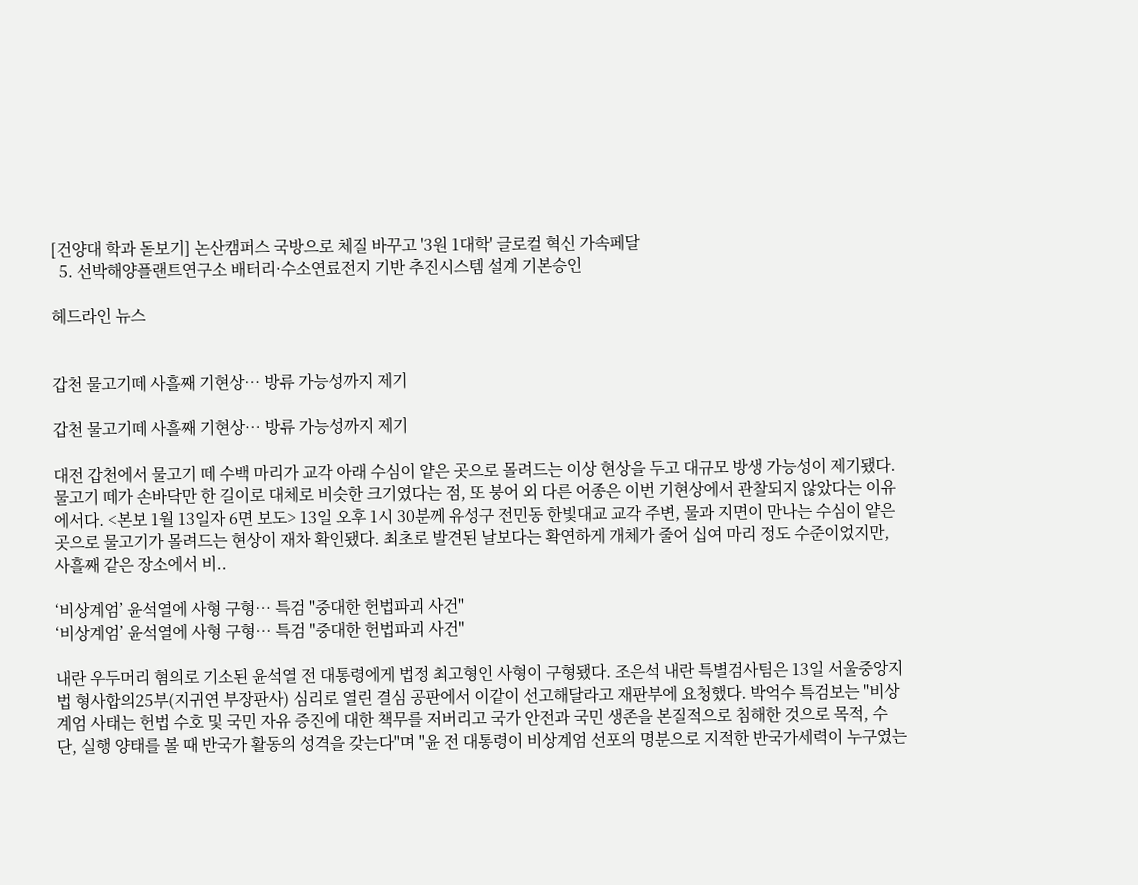[건양대 학과 돋보기] 논산캠퍼스 국방으로 체질 바꾸고 '3원 1대학' 글로컬 혁신 가속페달
  5. 선박해양플랜트연구소 배터리·수소연료전지 기반 추진시스템 설계 기본승인

헤드라인 뉴스


갑천 물고기떼 사흘째 기현상… 방류 가능성까지 제기

갑천 물고기떼 사흘째 기현상… 방류 가능성까지 제기

대전 갑천에서 물고기 떼 수백 마리가 교각 아래 수심이 얕은 곳으로 몰려드는 이상 현상을 두고 대규모 방생 가능성이 제기됐다. 물고기 떼가 손바닥만 한 길이로 대체로 비슷한 크기였다는 점, 또 붕어 외 다른 어종은 이번 기현상에서 관찰되지 않았다는 이유에서다. <본보 1월 13일자 6면 보도> 13일 오후 1시 30분께 유성구 전민동 한빛대교 교각 주변, 물과 지면이 만나는 수심이 얕은 곳으로 물고기가 몰려드는 현상이 재차 확인됐다. 최초로 발견된 날보다는 확연하게 개체가 줄어 십여 마리 정도 수준이었지만, 사흘째 같은 장소에서 비..

‘비상계엄’ 윤석열에 사형 구형… 특검 "중대한 헌법파괴 사건"
‘비상계엄’ 윤석열에 사형 구형… 특검 "중대한 헌법파괴 사건"

내란 우두머리 혐의로 기소된 윤석열 전 대통령에게 법정 최고형인 사형이 구형됐다. 조은석 내란 특별검사팀은 13일 서울중앙지법 형사합의25부(지귀연 부장판사) 심리로 열린 결심 공판에서 이같이 선고해달라고 재판부에 요청했다. 박억수 특검보는 "비상계엄 사태는 헌법 수호 및 국민 자유 증진에 대한 책무를 저버리고 국가 안전과 국민 생존을 본질적으로 침해한 것으로 목적, 수단, 실행 양태를 볼 때 반국가 활동의 성격을 갖는다"며 "윤 전 대통령이 비상계엄 선포의 명분으로 지적한 반국가세력이 누구였는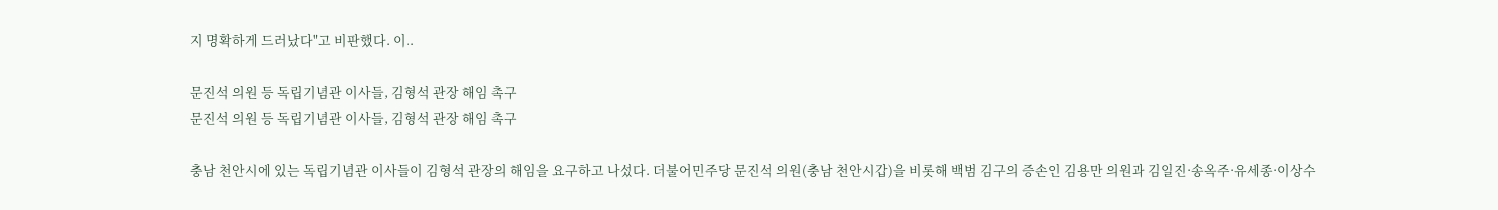지 명확하게 드러났다"고 비판했다. 이..

문진석 의원 등 독립기념관 이사들, 김형석 관장 해임 촉구
문진석 의원 등 독립기념관 이사들, 김형석 관장 해임 촉구

충남 천안시에 있는 독립기념관 이사들이 김형석 관장의 해임을 요구하고 나섰다. 더불어민주당 문진석 의원(충남 천안시갑)을 비롯해 백범 김구의 증손인 김용만 의원과 김일진·송옥주·유세종·이상수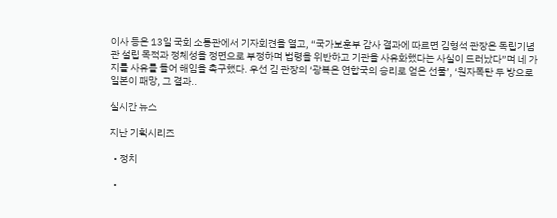이사 등은 13일 국회 소통관에서 기자회견을 열고, “국가보훈부 감사 결과에 따르면 김형석 관장은 독립기념관 설립 목적과 정체성을 정면으로 부정하며 법령을 위반하고 기관을 사유화했다는 사실이 드러났다”며 네 가지를 사유를 들어 해임을 촉구했다. 우선 김 관장의 ‘광복은 연합국의 승리로 얻은 선물’, ‘원자폭탄 두 방으로 일본이 패망, 그 결과..

실시간 뉴스

지난 기획시리즈

  • 정치

  •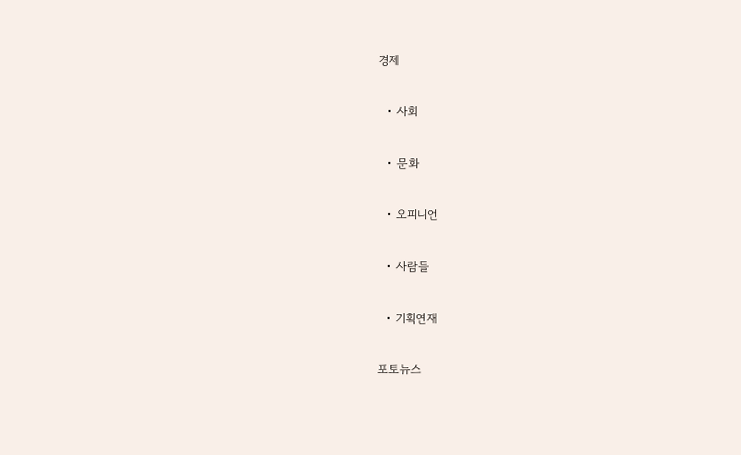경제

  • 사회

  • 문화

  • 오피니언

  • 사람들

  • 기획연재

포토뉴스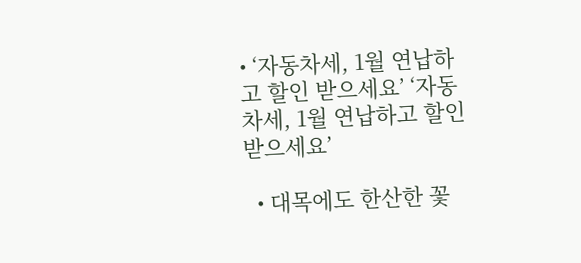• ‘자동차세, 1월 연납하고 할인 받으세요’ ‘자동차세, 1월 연납하고 할인 받으세요’

  • 대목에도 한산한 꽃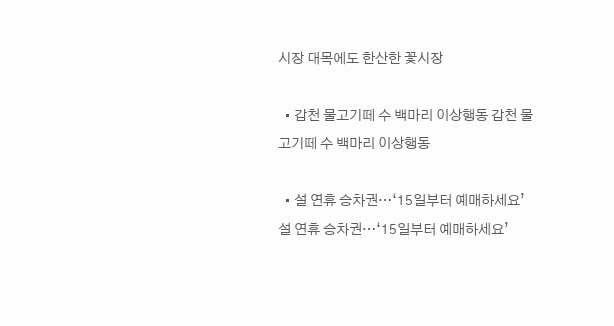시장 대목에도 한산한 꽃시장

  • 갑천 물고기떼 수 백마리 이상행동 갑천 물고기떼 수 백마리 이상행동

  • 설 연휴 승차권…‘15일부터 예매하세요’ 설 연휴 승차권…‘15일부터 예매하세요’